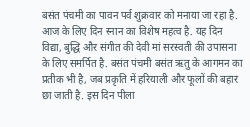बसंत पंचमी का पावन पर्व शुक्रवार को मनाया जा रहा है. आज के लिए दिन स्नान का विशेष महत्व है. यह दिन विद्या, बुद्धि और संगीत की देवी मां सरस्वती की उपासना के लिए समर्पित है. बसंत पंचमी बसंत ऋतु के आगमन का प्रतीक भी है, जब प्रकृति में हरियाली और फूलों की बहार छा जाती है. इस दिन पीला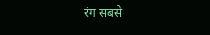रंग सबसे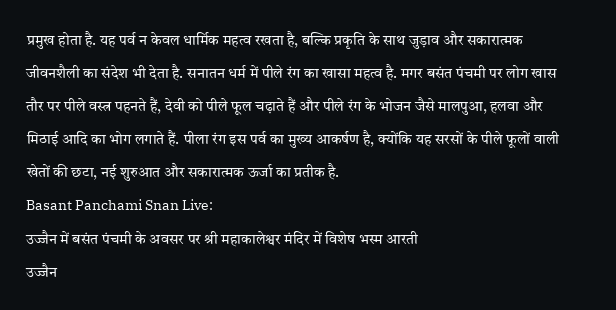प्रमुख होता है. यह पर्व न केवल धार्मिक महत्व रखता है, बल्कि प्रकृति के साथ जुड़ाव और सकारात्मक जीवनशैली का संदेश भी देता है. सनातन धर्म में पीले रंग का खासा महत्व है. मगर बसंत पंचमी पर लोग खास तौर पर पीले वस्त्र पहनते हैं, देवी को पीले फूल चढ़ाते हैं और पीले रंग के भोजन जैसे मालपुआ, हलवा और मिठाई आदि का भोग लगाते हैं. पीला रंग इस पर्व का मुख्य आकर्षण है, क्योंकि यह सरसों के पीले फूलों वाली खेतों की छटा, नई शुरुआत और सकारात्मक ऊर्जा का प्रतीक है.
Basant Panchami Snan Live:
उज्जैन में बसंत पंचमी के अवसर पर श्री महाकालेश्वर मंदिर में विशेष भस्म आरती
उज्जैन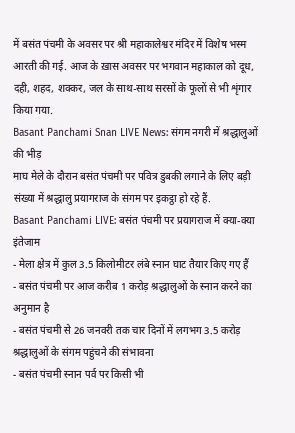में बसंत पंचमी के अवसर पर श्री महाकालेश्वर मंदिर में विशेष भस्म आरती की गई. आज के ख़ास अवसर पर भगवान महाकाल को दूध, दही, शहद, शक्कर, जल के साथ-साथ सरसों के फूलों से भी शृंगार किया गया.
Basant Panchami Snan LIVE News: संगम नगरी में श्रद्धालुओं की भीड़
माघ मेले के दौरान बसंत पंचमी पर पवित्र डुबकी लगाने के लिए बड़ी संख्या में श्रद्धालु प्रयागराज के संगम पर इकट्ठा हो रहे हैं.
Basant Panchami LIVE: बसंत पंचमी पर प्रयागराज में क्या-क्या इंतेजाम
- मेला क्षेत्र में कुल 3.5 किलोमीटर लंबे स्नान घाट तैयार किए गए हैं
- बसंत पंचमी पर आज करीब 1 करोड़ श्रद्धालुओं के स्नान करने का अनुमान है
- बसंत पंचमी से 26 जनवरी तक चार दिनों में लगभग 3.5 करोड़ श्रद्धालुओं के संगम पहुंचने की संभावना
- बसंत पंचमी स्नान पर्व पर किसी भी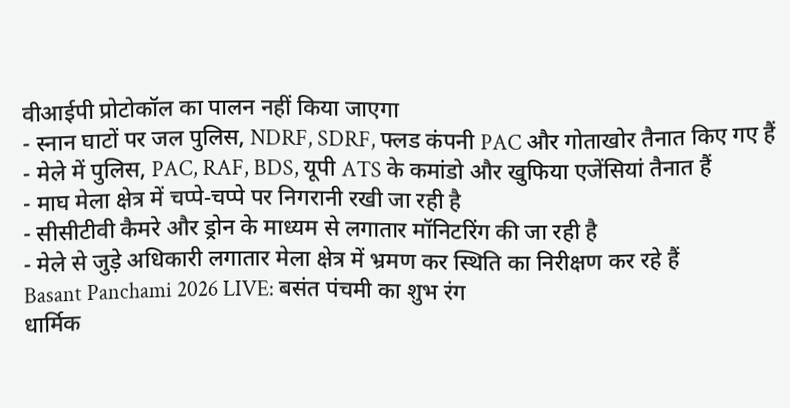वीआईपी प्रोटोकॉल का पालन नहीं किया जाएगा
- स्नान घाटों पर जल पुलिस, NDRF, SDRF, फ्लड कंपनी PAC और गोताखोर तैनात किए गए हैं
- मेले में पुलिस, PAC, RAF, BDS, यूपी ATS के कमांडो और खुफिया एजेंसियां तैनात हैं
- माघ मेला क्षेत्र में चप्पे‑चप्पे पर निगरानी रखी जा रही है
- सीसीटीवी कैमरे और ड्रोन के माध्यम से लगातार मॉनिटरिंग की जा रही है
- मेले से जुड़े अधिकारी लगातार मेला क्षेत्र में भ्रमण कर स्थिति का निरीक्षण कर रहे हैं
Basant Panchami 2026 LIVE: बसंत पंचमी का शुभ रंग
धार्मिक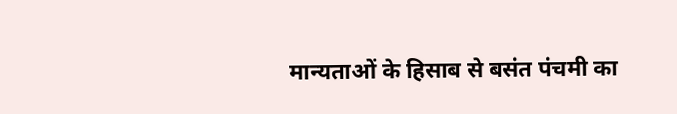मान्यताओं के हिसाब से बसंत पंचमी का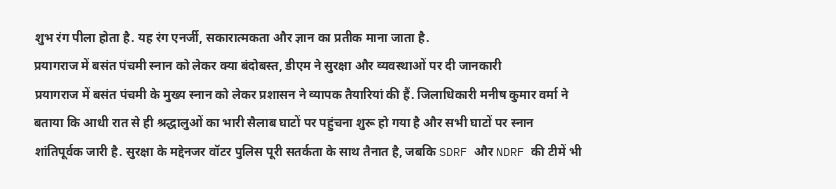शुभ रंग पीला होता है. यह रंग एनर्जी, सकारात्मकता और ज्ञान का प्रतीक माना जाता है.
प्रयागराज में बसंत पंचमी स्नान को लेकर क्या बंदोबस्त, डीएम ने सुरक्षा और व्यवस्थाओं पर दी जानकारी
प्रयागराज में बसंत पंचमी के मुख्य स्नान को लेकर प्रशासन ने व्यापक तैयारियां की हैं. जिलाधिकारी मनीष कुमार वर्मा ने बताया कि आधी रात से ही श्रद्धालुओं का भारी सैलाब घाटों पर पहुंचना शुरू हो गया है और सभी घाटों पर स्नान शांतिपूर्वक जारी है. सुरक्षा के मद्देनजर वॉटर पुलिस पूरी सतर्कता के साथ तैनात है, जबकि SDRF और NDRF की टीमें भी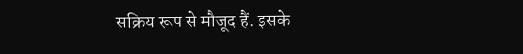सक्रिय रूप से मौजूद हैं. इसके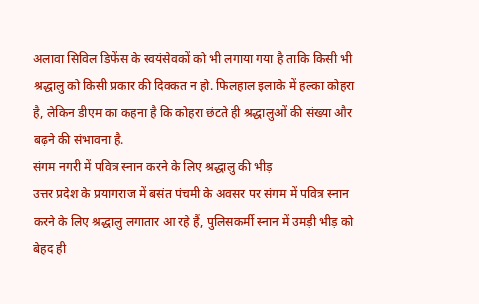अलावा सिविल डिफेंस के स्वयंसेवकों को भी लगाया गया है ताकि किसी भी श्रद्धालु को किसी प्रकार की दिक्कत न हो. फिलहाल इलाके में हल्का कोहरा है, लेकिन डीएम का कहना है कि कोहरा छंटते ही श्रद्धालुओं की संख्या और बढ़ने की संभावना है.
संगम नगरी में पवित्र स्नान करने के लिए श्रद्धालु की भीड़
उत्तर प्रदेश के प्रयागराज में बसंत पंचमी के अवसर पर संगम में पवित्र स्नान करने के लिए श्रद्धालु लगातार आ रहे हैं, पुलिसकर्मी स्नान में उमड़ी भीड़ को बेहद ही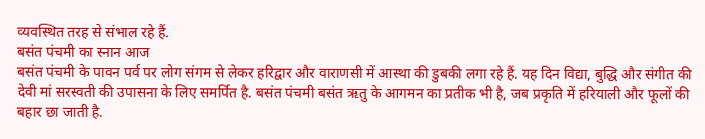व्यवस्थित तरह से संभाल रहे हैं.
बसंत पंचमी का स्नान आज
बसंत पंचमी के पावन पर्व पर लोग संगम से लेकर हरिद्वार और वाराणसी में आस्था की डुबकी लगा रहे हैं. यह दिन विद्या, बुद्धि और संगीत की देवी मां सरस्वती की उपासना के लिए समर्पित है. बसंत पंचमी बसंत ऋतु के आगमन का प्रतीक भी है, जब प्रकृति में हरियाली और फूलों की बहार छा जाती है.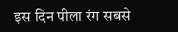इस दिन पीला रंग सबसे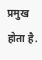प्रमुख होता है.